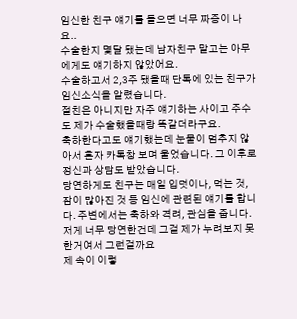임신한 친구 얘기를 들으면 너무 짜증이 나요..
수술한지 몇달 됐는데 남자친구 말고는 아무에게도 얘기하지 않았어요.
수술하고서 2,3주 됐을때 단톡에 있는 친구가 임신소식을 알렸습니다.
절친은 아니지만 자주 얘기하는 사이고 주수도 제가 수술했을때랑 똑같더라구요.
축하한다고도 얘기했는데 눈물이 멈추지 않아서 혼자 카톡창 보며 울었습니다. 그 이후로 정신과 상담도 받았습니다.
당연하게도 친구는 매일 입덧이나, 먹는 것, 잠이 많아진 것 등 임신에 관련된 얘기를 합니다. 주변에서는 축하와 격려, 관심을 줍니다.
저게 너무 당연한건데 그걸 제가 누려보지 못한거여서 그런걸까요
제 속이 이렇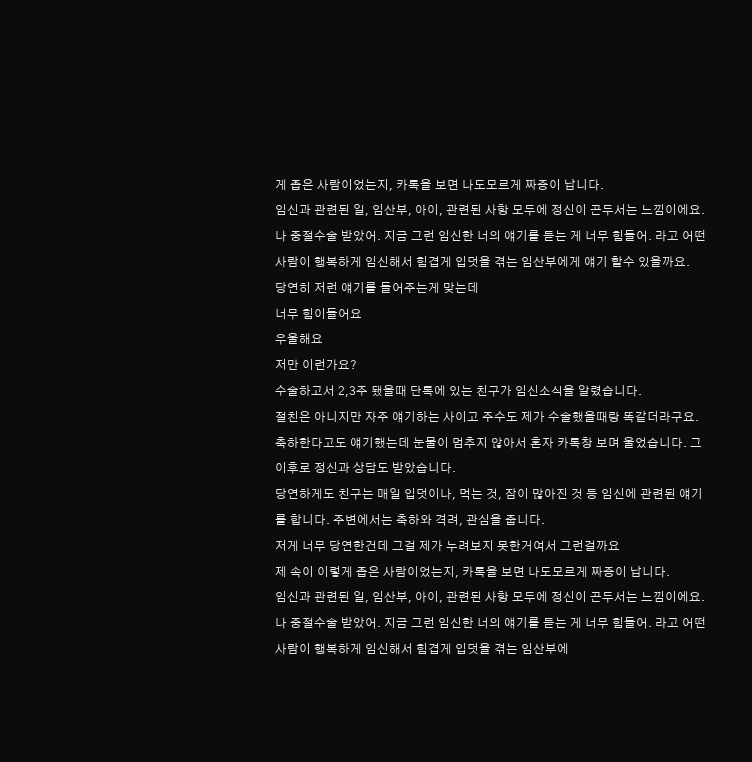게 좁은 사람이었는지, 카톡을 보면 나도모르게 짜증이 납니다.
임신과 관련된 일, 임산부, 아이, 관련된 사항 모두에 정신이 곤두서는 느낌이에요.
나 중절수술 받았어. 지금 그런 임신한 너의 얘기를 듣는 게 너무 힘들어. 라고 어떤 사람이 행복하게 임신해서 힘겹게 입덧을 겪는 임산부에게 얘기 할수 있을까요.
당연히 저런 얘기를 들어주는게 맞는데
너무 힘이들어요
우울해요
저만 이런가요?
수술하고서 2,3주 됐을때 단톡에 있는 친구가 임신소식을 알렸습니다.
절친은 아니지만 자주 얘기하는 사이고 주수도 제가 수술했을때랑 똑같더라구요.
축하한다고도 얘기했는데 눈물이 멈추지 않아서 혼자 카톡창 보며 울었습니다. 그 이후로 정신과 상담도 받았습니다.
당연하게도 친구는 매일 입덧이나, 먹는 것, 잠이 많아진 것 등 임신에 관련된 얘기를 합니다. 주변에서는 축하와 격려, 관심을 줍니다.
저게 너무 당연한건데 그걸 제가 누려보지 못한거여서 그런걸까요
제 속이 이렇게 좁은 사람이었는지, 카톡을 보면 나도모르게 짜증이 납니다.
임신과 관련된 일, 임산부, 아이, 관련된 사항 모두에 정신이 곤두서는 느낌이에요.
나 중절수술 받았어. 지금 그런 임신한 너의 얘기를 듣는 게 너무 힘들어. 라고 어떤 사람이 행복하게 임신해서 힘겹게 입덧을 겪는 임산부에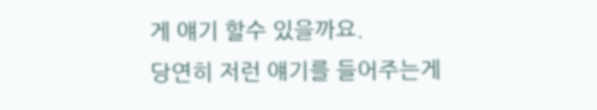게 얘기 할수 있을까요.
당연히 저런 얘기를 들어주는게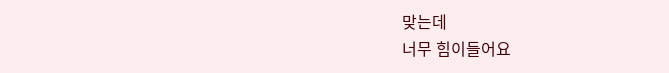맞는데
너무 힘이들어요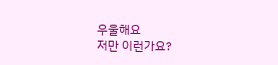우울해요
저만 이런가요?